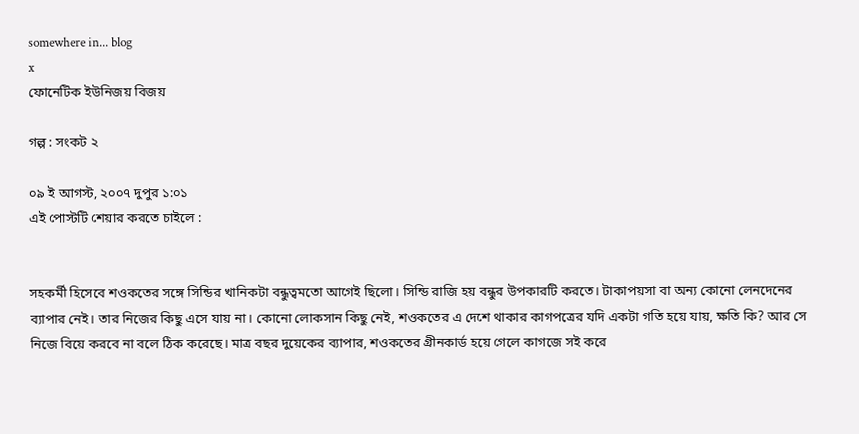somewhere in... blog
x
ফোনেটিক ইউনিজয় বিজয়

গল্প : সংকট ২

০৯ ই আগস্ট, ২০০৭ দুপুর ১:০১
এই পোস্টটি শেয়ার করতে চাইলে :


সহকর্মী হিসেবে শওকতের সঙ্গে সিন্ডির খানিকটা বন্ধুত্বমতো আগেই ছিলো। সিন্ডি রাজি হয় বন্ধুর উপকারটি করতে। টাকাপয়সা বা অন্য কোনো লেনদেনের ব্যাপার নেই। তার নিজের কিছু এসে যায় না। কোনো লোকসান কিছু নেই, শওকতের এ দেশে থাকার কাগপত্রের যদি একটা গতি হয়ে যায়, ক্ষতি কি? আর সে নিজে বিয়ে করবে না বলে ঠিক করেছে। মাত্র বছর দুয়েকের ব্যাপার, শওকতের গ্রীনকার্ড হয়ে গেলে কাগজে সই করে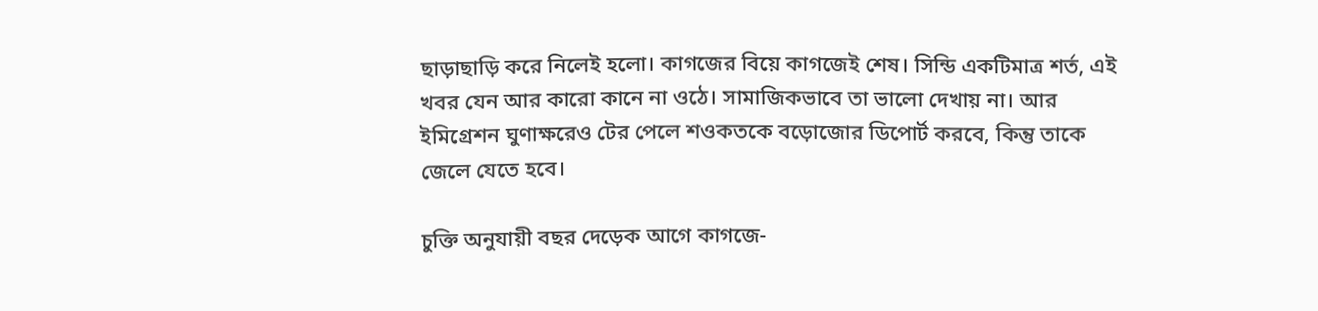ছাড়াছাড়ি করে নিলেই হলো। কাগজের বিয়ে কাগজেই শেষ। সিন্ডি একটিমাত্র শর্ত, এই খবর যেন আর কারো কানে না ওঠে। সামাজিকভাবে তা ভালো দেখায় না। আর ইমিগ্রেশন ঘুণাক্ষরেও টের পেলে শওকতকে বড়োজোর ডিপোর্ট করবে, কিন্তু তাকে জেলে যেতে হবে।

চুক্তি অনুযায়ী বছর দেড়েক আগে কাগজে-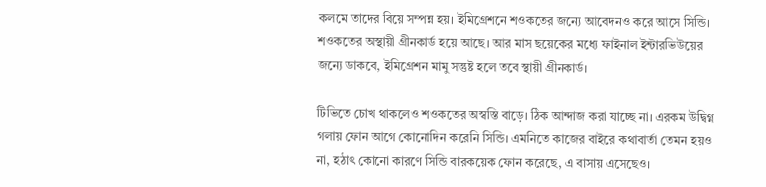কলমে তাদের বিয়ে সম্পন্ন হয়। ইমিগ্রেশনে শওকতের জন্যে আবেদনও করে আসে সিন্ডি। শওকতের অস্থায়ী গ্রীনকার্ড হয়ে আছে। আর মাস ছয়েকের মধ্যে ফাইনাল ইন্টারভিউয়ের জন্যে ডাকবে, ইমিগ্রেশন মামু সন্তুষ্ট হলে তবে স্থায়ী গ্রীনকার্ড।

টিভিতে চোখ থাকলেও শওকতের অস্বস্তি বাড়ে। ঠিক আন্দাজ করা যাচ্ছে না। এরকম উদ্বিগ্ন গলায় ফোন আগে কোনোদিন করেনি সিন্ডি। এমনিতে কাজের বাইরে কথাবার্তা তেমন হয়ও না, হঠাৎ কোনো কারণে সিন্ডি বারকয়েক ফোন করেছে, এ বাসায় এসেছেও।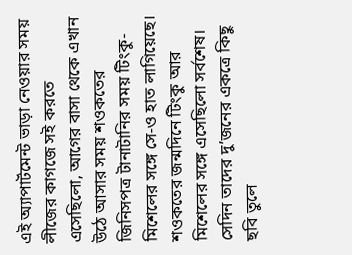এই অ্যাপার্টমেন্ট ভাড়া নেওয়ার সময় লীজের কাগজে সই করতে এসেছিলো, আগের বাসা থেকে এখান উঠে আসার সময় শওকতের জিনিসপত্র টানাটানির সময় টিংকু-মিশেলের সঙ্গে সে-ও হাত লাগিয়েছে। শওকতের জন্মদিনে টিংকু আর মিশেলের সঙ্গে এসেছিলো সর্বশেষ। সেদিন তাদের দু’জনের একত্রে কিছু ছবি তুলে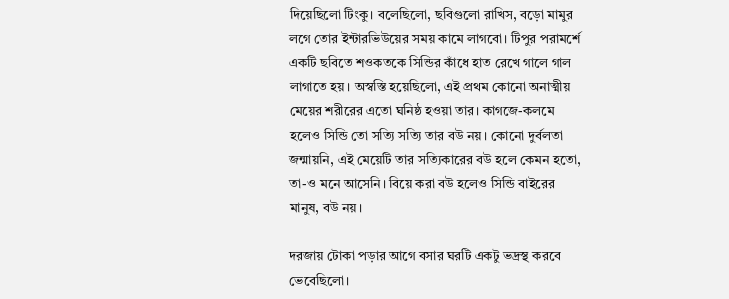দিয়েছিলো টিংকু। বলেছিলো, ছবিগুলো রাখিস, বড়ো মামুর লগে তোর ইন্টারভিউয়ের সময় কামে লাগবো। টিপুর পরামর্শে একটি ছবিতে শওকতকে সিন্ডির কাঁধে হাত রেখে গালে গাল লাগাতে হয়। অস্বস্তি হয়েছিলো, এই প্রথম কোনো অনাত্মীয় মেয়ের শরীরের এতো ঘনিষ্ঠ হওয়া তার। কাগজে-কলমে হলেও সিন্ডি তো সত্যি সত্যি তার বউ নয়। কোনো দুর্বলতা জন্মায়নি, এই মেয়েটি তার সত্যিকারের বউ হলে কেমন হতো, তা-ও মনে আসেনি। বিয়ে করা বউ হলেও সিন্ডি বাইরের মানুষ, বউ নয়।

দরজায় টোকা পড়ার আগে বসার ঘরটি একটু ভদ্রস্থ করবে ভেবেছিলো।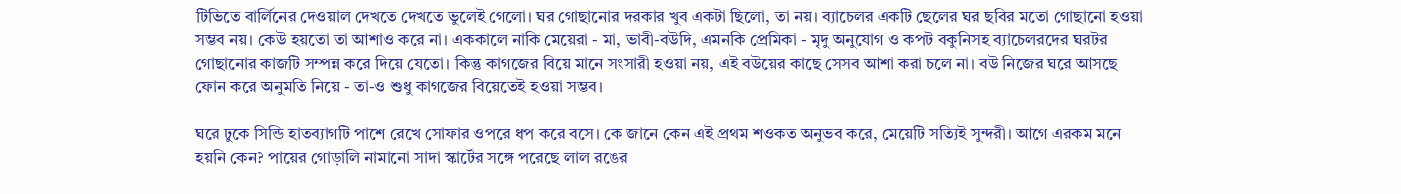টিভিতে বার্লিনের দেওয়াল দেখতে দেখতে ভুলেই গেলো। ঘর গোছানোর দরকার খুব একটা ছিলো, তা নয়। ব্যাচেলর একটি ছেলের ঘর ছবির মতো গোছানো হওয়া সম্ভব নয়। কেউ হয়তো তা আশাও করে না। এককালে নাকি মেয়েরা - মা, ভাবী-বউদি, এমনকি প্রেমিকা - মৃদু অনুযোগ ও কপট বকুনিসহ ব্যাচেলরদের ঘরটর গোছানোর কাজটি সম্পন্ন করে দিয়ে যেতো। কিন্তু কাগজের বিয়ে মানে সংসারী হওয়া নয়, এই বউয়ের কাছে সেসব আশা করা চলে না। বউ নিজের ঘরে আসছে ফোন করে অনুমতি নিয়ে - তা-ও শুধু কাগজের বিয়েতেই হওয়া সম্ভব।

ঘরে ঢুকে সিন্ডি হাতব্যাগটি পাশে রেখে সোফার ওপরে ধপ করে বসে। কে জানে কেন এই প্রথম শওকত অনুভব করে, মেয়েটি সত্যিই সুন্দরী। আগে এরকম মনে হয়নি কেন? পায়ের গোড়ালি নামানো সাদা স্কার্টের সঙ্গে পরেছে লাল রঙের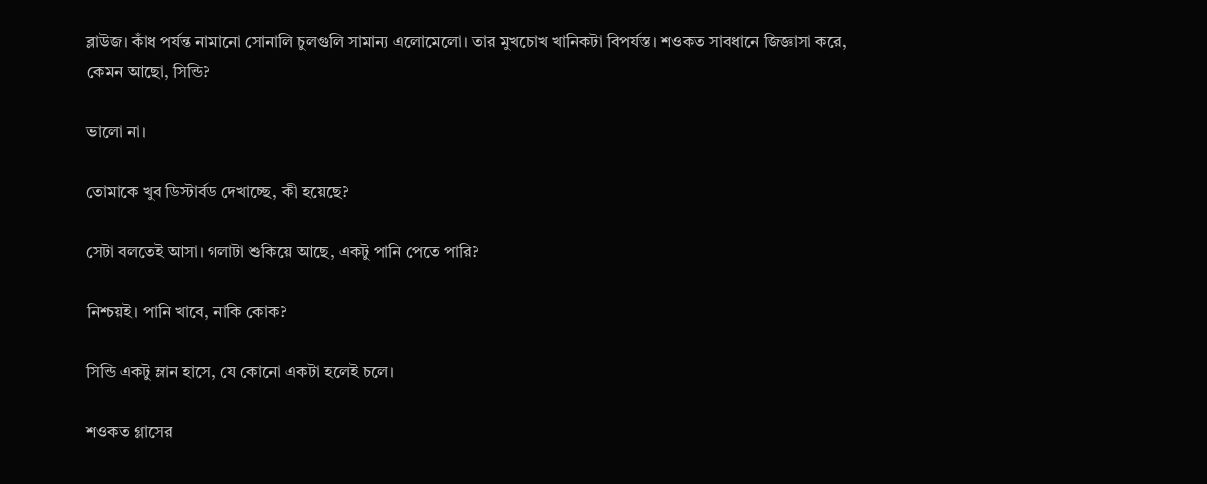ব্লাউজ। কাঁধ পর্যন্ত নামানো সোনালি চুলগুলি সামান্য এলোমেলো। তার মুখচোখ খানিকটা বিপর্যস্ত। শওকত সাবধানে জিজ্ঞাসা করে, কেমন আছো, সিন্ডি?

ভালো না।

তোমাকে খুব ডিস্টার্বড দেখাচ্ছে, কী হয়েছে?

সেটা বলতেই আসা। গলাটা শুকিয়ে আছে, একটু পানি পেতে পারি?

নিশ্চয়ই। পানি খাবে, নাকি কোক?

সিন্ডি একটু ম্লান হাসে, যে কোনো একটা হলেই চলে।

শওকত গ্লাসের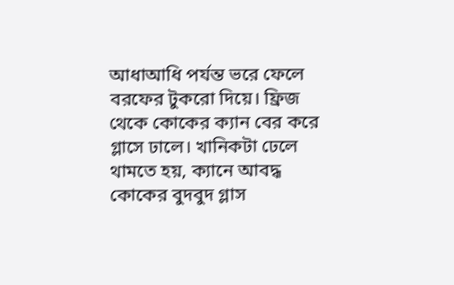আধাআধি পর্যন্ত ভরে ফেলে বরফের টুকরো দিয়ে। ফ্রিজ থেকে কোকের ক্যান বের করে গ্লাসে ঢালে। খানিকটা ঢেলে থামতে হয়, ক্যানে আবদ্ধ কোকের বুদবুদ গ্লাস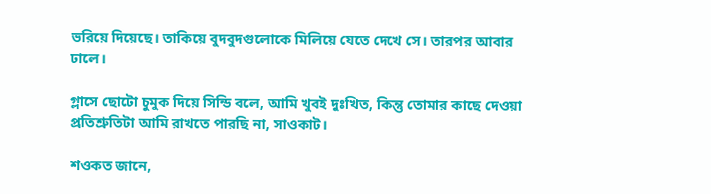ভরিয়ে দিয়েছে। তাকিয়ে বুদবুদগুলোকে মিলিয়ে যেতে দেখে সে। তারপর আবার ঢালে।

গ্লাসে ছোটো চুমুক দিয়ে সিন্ডি বলে, আমি খুবই দুঃখিত, কিন্তু তোমার কাছে দেওয়া প্রতিশ্রুতিটা আমি রাখতে পারছি না, সাওকাট।

শওকত জানে,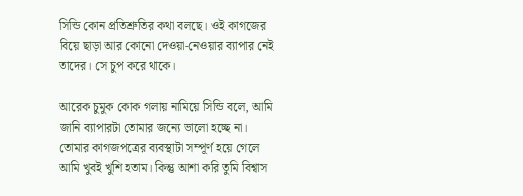সিন্ডি কোন প্রতিশ্রুতির কথা বলছে। ওই কাগজের বিয়ে ছাড়া আর কোনো দেওয়া-নেওয়ার ব্যাপার নেই তাদের। সে চুপ করে থাকে।

আরেক চুমুক কোক গলায় নামিয়ে সিন্ডি বলে, আমি জানি ব্যাপারটা তোমার জন্যে ভালো হচ্ছে না। তোমার কাগজপত্রের ব্যবস্থাটা সম্পূর্ণ হয়ে গেলে আমি খুবই খুশি হতাম। কিন্তু আশা করি তুমি বিশ্বাস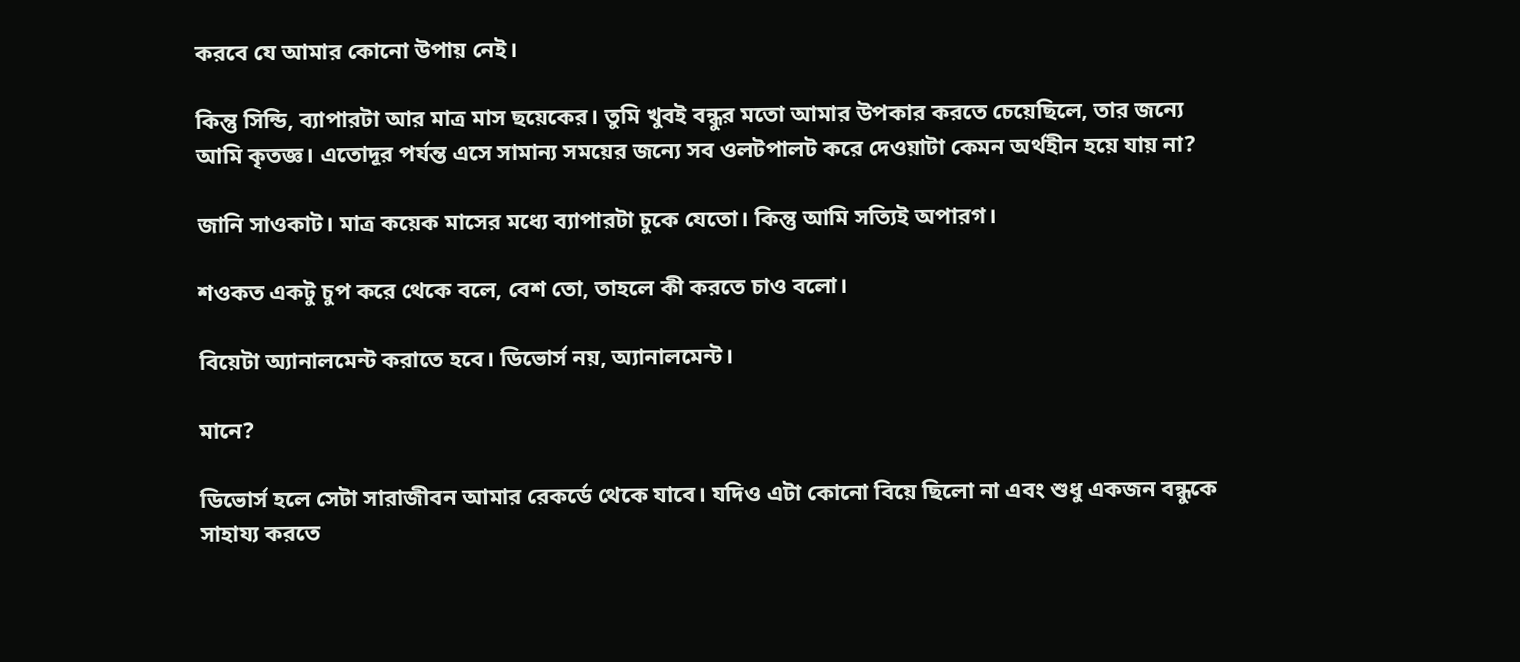করবে যে আমার কোনো উপায় নেই।

কিন্তু সিন্ডি, ব্যাপারটা আর মাত্র মাস ছয়েকের। তুমি খুবই বন্ধুর মতো আমার উপকার করতে চেয়েছিলে, তার জন্যে আমি কৃতজ্ঞ। এতোদূর পর্যন্ত এসে সামান্য সময়ের জন্যে সব ওলটপালট করে দেওয়াটা কেমন অর্থহীন হয়ে যায় না?

জানি সাওকাট। মাত্র কয়েক মাসের মধ্যে ব্যাপারটা চুকে যেতো। কিন্তু আমি সত্যিই অপারগ।

শওকত একটু চুপ করে থেকে বলে, বেশ তো, তাহলে কী করতে চাও বলো।

বিয়েটা অ্যানালমেন্ট করাতে হবে। ডিভোর্স নয়, অ্যানালমেন্ট।

মানে?

ডিভোর্স হলে সেটা সারাজীবন আমার রেকর্ডে থেকে যাবে। যদিও এটা কোনো বিয়ে ছিলো না এবং শুধু একজন বন্ধুকে সাহায্য করতে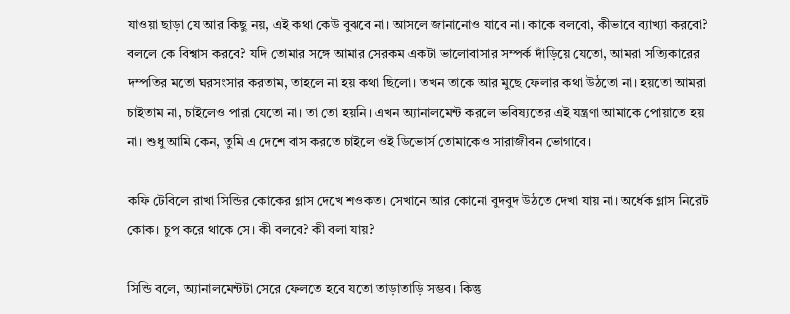যাওয়া ছাড়া যে আর কিছু নয়, এই কথা কেউ বুঝবে না। আসলে জানানোও যাবে না। কাকে বলবো, কীভাবে ব্যাখ্যা করবো? বললে কে বিশ্বাস করবে? যদি তোমার সঙ্গে আমার সেরকম একটা ভালোবাসার সম্পর্ক দাঁড়িয়ে যেতো, আমরা সত্যিকারের দম্পতির মতো ঘরসংসার করতাম, তাহলে না হয় কথা ছিলো। তখন তাকে আর মুছে ফেলার কথা উঠতো না। হয়তো আমরা চাইতাম না, চাইলেও পারা যেতো না। তা তো হয়নি। এখন অ্যানালমেন্ট করলে ভবিষ্যতের এই যন্ত্রণা আমাকে পোয়াতে হয় না। শুধু আমি কেন, তুমি এ দেশে বাস করতে চাইলে ওই ডিভোর্স তোমাকেও সারাজীবন ভোগাবে।

কফি টেবিলে রাখা সিন্ডির কোকের গ্লাস দেখে শওকত। সেখানে আর কোনো বুদবুদ উঠতে দেখা যায় না। অর্ধেক গ্লাস নিরেট কোক। চুপ করে থাকে সে। কী বলবে? কী বলা যায়?

সিন্ডি বলে, অ্যানালমেন্টটা সেরে ফেলতে হবে যতো তাড়াতাড়ি সম্ভব। কিন্তু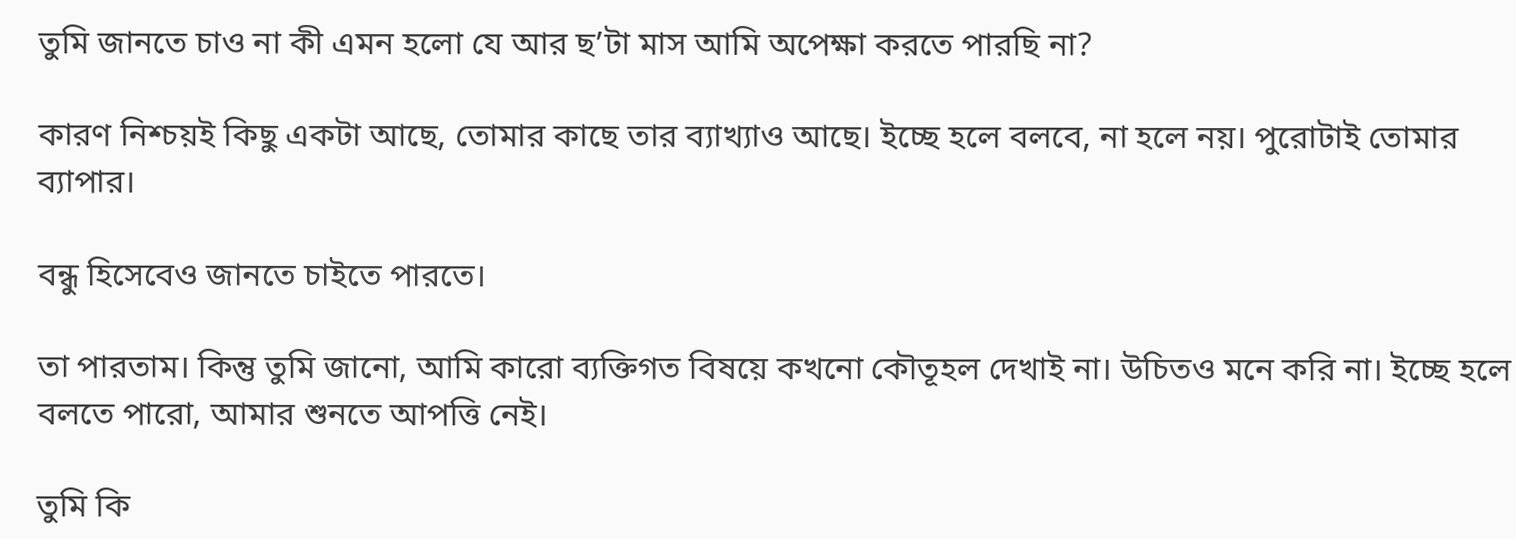তুমি জানতে চাও না কী এমন হলো যে আর ছ’টা মাস আমি অপেক্ষা করতে পারছি না?

কারণ নিশ্চয়ই কিছু একটা আছে, তোমার কাছে তার ব্যাখ্যাও আছে। ইচ্ছে হলে বলবে, না হলে নয়। পুরোটাই তোমার ব্যাপার।

বন্ধু হিসেবেও জানতে চাইতে পারতে।

তা পারতাম। কিন্তু তুমি জানো, আমি কারো ব্যক্তিগত বিষয়ে কখনো কৌতূহল দেখাই না। উচিতও মনে করি না। ইচ্ছে হলে বলতে পারো, আমার শুনতে আপত্তি নেই।

তুমি কি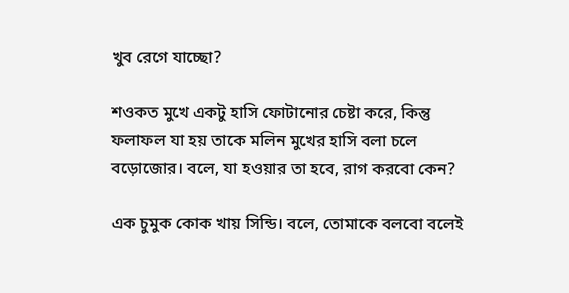খুব রেগে যাচ্ছো?

শওকত মুখে একটু হাসি ফোটানোর চেষ্টা করে, কিন্তু ফলাফল যা হয় তাকে মলিন মুখের হাসি বলা চলে বড়োজোর। বলে, যা হওয়ার তা হবে, রাগ করবো কেন?

এক চুমুক কোক খায় সিন্ডি। বলে, তোমাকে বলবো বলেই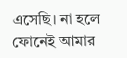এসেছি। না হলে ফোনেই আমার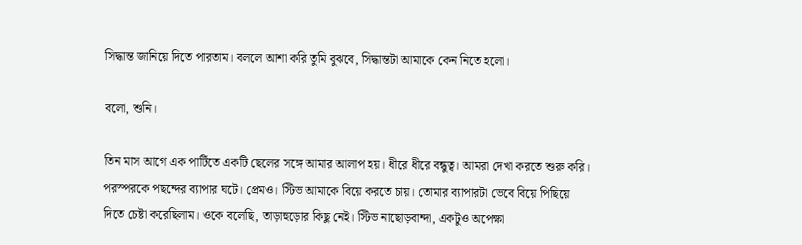সিদ্ধান্ত জানিয়ে দিতে পারতাম। বললে আশা করি তুমি বুঝবে, সিদ্ধান্তটা আমাকে কেন নিতে হলো।

বলো, শুনি।

তিন মাস আগে এক পার্টিতে একটি ছেলের সঙ্গে আমার আলাপ হয়। ধীরে ধীরে বন্ধুত্ব। আমরা দেখা করতে শুরু করি। পরস্পরকে পছন্দের ব্যাপার ঘটে। প্রেমও। স্টিভ আমাকে বিয়ে করতে চায়। তোমার ব্যাপারটা ভেবে বিয়ে পিছিয়ে দিতে চেষ্টা করেছিলাম। ওকে বলেছি, তাড়াহুড়োর কিছু নেই। স্টিভ নাছোড়বান্দা, একটুও অপেক্ষা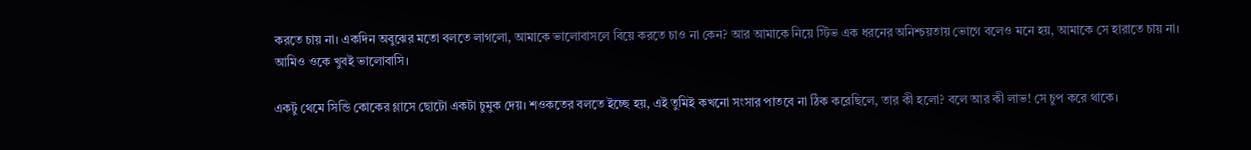করতে চায় না। একদিন অবুঝের মতো বলতে লাগলো, আমাকে ভালোবাসলে বিয়ে করতে চাও না কেন? আর আমাকে নিয়ে স্টিভ এক ধরনের অনিশ্চয়তায় ভোগে বলেও মনে হয়, আমাকে সে হারাতে চায় না। আমিও ওকে খুবই ভালোবাসি।

একটু থেমে সিন্ডি কোকের গ্লাসে ছোটো একটা চুমুক দেয়। শওকতের বলতে ইচ্ছে হয়, এই তুমিই কখনো সংসার পাতবে না ঠিক করেছিলে, তার কী হলো? বলে আর কী লাভ! সে চুপ করে থাকে।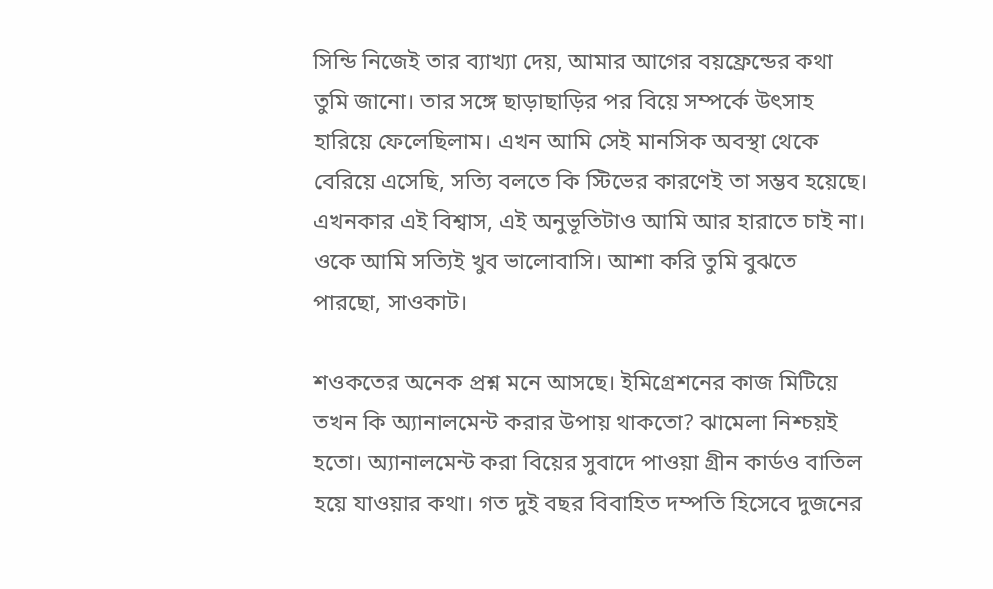সিন্ডি নিজেই তার ব্যাখ্যা দেয়, আমার আগের বয়ফ্রেন্ডের কথা তুমি জানো। তার সঙ্গে ছাড়াছাড়ির পর বিয়ে সম্পর্কে উৎসাহ হারিয়ে ফেলেছিলাম। এখন আমি সেই মানসিক অবস্থা থেকে বেরিয়ে এসেছি, সত্যি বলতে কি স্টিভের কারণেই তা সম্ভব হয়েছে। এখনকার এই বিশ্বাস, এই অনুভূতিটাও আমি আর হারাতে চাই না। ওকে আমি সত্যিই খুব ভালোবাসি। আশা করি তুমি বুঝতে পারছো, সাওকাট।

শওকতের অনেক প্রশ্ন মনে আসছে। ইমিগ্রেশনের কাজ মিটিয়ে তখন কি অ্যানালমেন্ট করার উপায় থাকতো? ঝামেলা নিশ্চয়ই হতো। অ্যানালমেন্ট করা বিয়ের সুবাদে পাওয়া গ্রীন কার্ডও বাতিল হয়ে যাওয়ার কথা। গত দুই বছর বিবাহিত দম্পতি হিসেবে দুজনের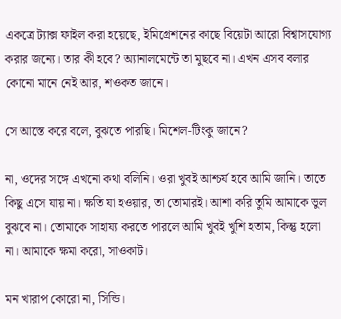একত্রে ট্যাক্স ফাইল করা হয়েছে, ইমিগ্রেশনের কাছে বিয়েটা আরো বিশ্বাসযোগ্য করার জন্যে। তার কী হবে? অ্যানালমেন্টে তা মুছবে না। এখন এসব বলার কোনো মানে নেই আর, শওকত জানে।

সে আস্তে করে বলে, বুঝতে পারছি। মিশেল-টিংকু জানে?

না, ওদের সঙ্গে এখনো কথা বলিনি। ওরা খুবই আশ্চর্য হবে আমি জানি। তাতে কিছু এসে যায় না। ক্ষতি যা হওয়ার, তা তোমারই। আশা করি তুমি আমাকে ভুল বুঝবে না। তোমাকে সাহায্য করতে পারলে আমি খুবই খুশি হতাম, কিন্তু হলো না। আমাকে ক্ষমা করো, সাওকাট।

মন খারাপ কোরো না, সিন্ডি।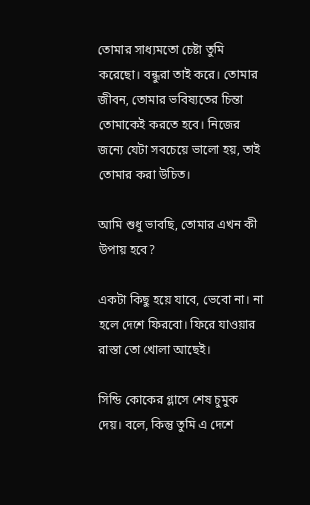তোমার সাধ্যমতো চেষ্টা তুমি করেছো। বন্ধুরা তাই করে। তোমার জীবন, তোমার ভবিষ্যতের চিন্তা তোমাকেই করতে হবে। নিজের জন্যে যেটা সবচেয়ে ভালো হয়, তাই তোমার করা উচিত।

আমি শুধু ভাবছি, তোমার এখন কী উপায় হবে?

একটা কিছু হয়ে যাবে, ভেবো না। না হলে দেশে ফিরবো। ফিরে যাওয়ার রাস্তা তো খোলা আছেই।

সিন্ডি কোকের গ্লাসে শেষ চুমুক দেয়। বলে, কিন্তু তুমি এ দেশে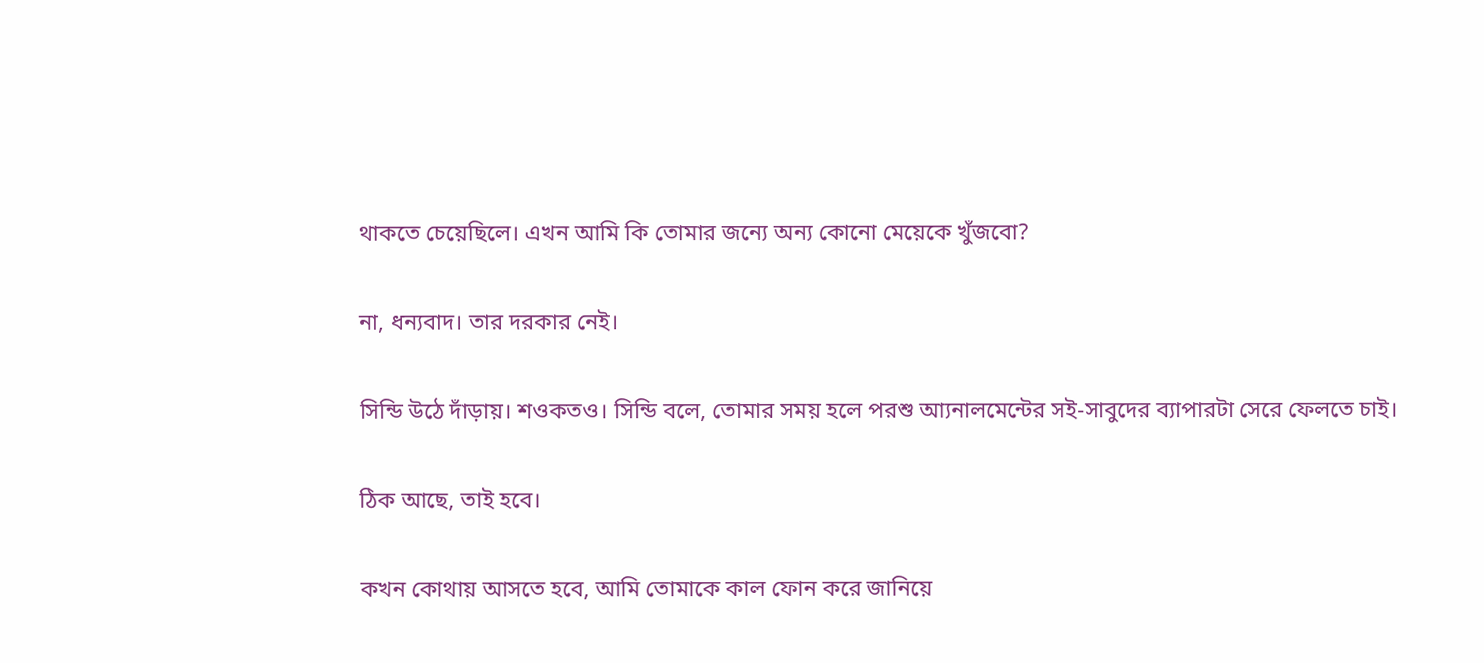থাকতে চেয়েছিলে। এখন আমি কি তোমার জন্যে অন্য কোনো মেয়েকে খুঁজবো?

না, ধন্যবাদ। তার দরকার নেই।

সিন্ডি উঠে দাঁড়ায়। শওকতও। সিন্ডি বলে, তোমার সময় হলে পরশু আ্যনালমেন্টের সই-সাবুদের ব্যাপারটা সেরে ফেলতে চাই।

ঠিক আছে, তাই হবে।

কখন কোথায় আসতে হবে, আমি তোমাকে কাল ফোন করে জানিয়ে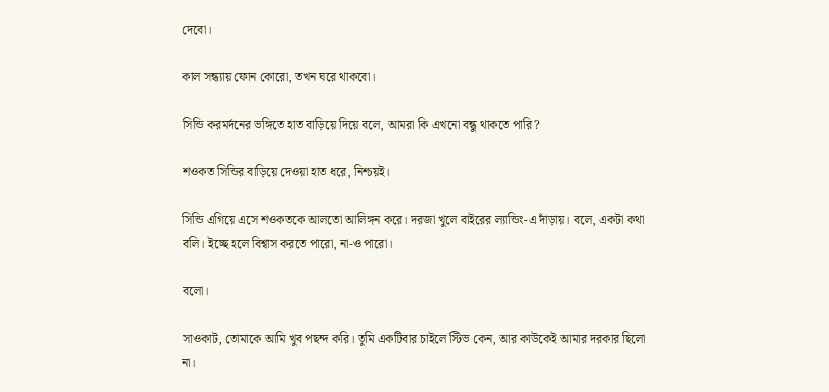দেবো।

কাল সন্ধ্যায় ফোন কোরো, তখন ঘরে থাকবো।

সিন্ডি করমর্দনের ভঙ্গিতে হাত বাড়িয়ে দিয়ে বলে, আমরা কি এখনো বন্ধু থাকতে পারি?

শওকত সিন্ডির বাড়িয়ে দেওয়া হাত ধরে, নিশ্চয়ই।

সিন্ডি এগিয়ে এসে শওকতকে আলতো আলিঙ্গন করে। দরজা খুলে বাইরের ল্যান্ডিং-এ দাঁড়ায়। বলে, একটা কথা বলি। ইচ্ছে হলে বিশ্বাস করতে পারো, না-ও পারো।

বলো।

সাওকাট, তোমাকে আমি খুব পছন্দ করি। তুমি একটিবার চাইলে স্টিভ কেন, আর কাউকেই আমার দরকার ছিলো না।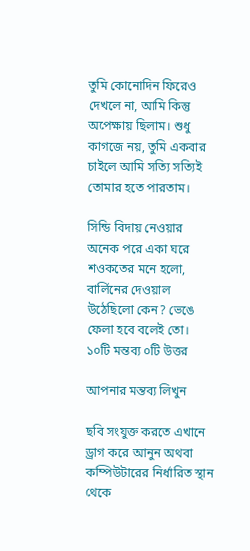তুমি কোনোদিন ফিরেও দেখলে না, আমি কিন্তু অপেক্ষায় ছিলাম। শুধু কাগজে নয়, তুমি একবার চাইলে আমি সত্যি সত্যিই তোমার হতে পারতাম।

সিন্ডি বিদায় নেওয়ার অনেক পরে একা ঘরে শওকতের মনে হলো, বার্লিনের দেওয়াল উঠেছিলো কেন? ভেঙে ফেলা হবে বলেই তো।
১০টি মন্তব্য ০টি উত্তর

আপনার মন্তব্য লিখুন

ছবি সংযুক্ত করতে এখানে ড্রাগ করে আনুন অথবা কম্পিউটারের নির্ধারিত স্থান থেকে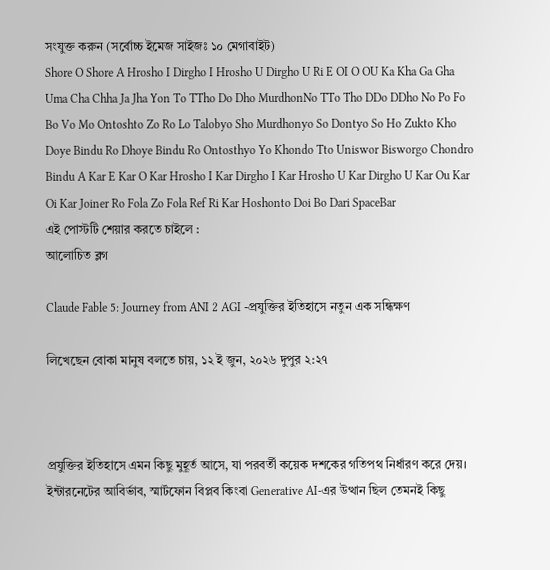সংযুক্ত করুন (সর্বোচ্চ ইমেজ সাইজঃ ১০ মেগাবাইট)
Shore O Shore A Hrosho I Dirgho I Hrosho U Dirgho U Ri E OI O OU Ka Kha Ga Gha Uma Cha Chha Ja Jha Yon To TTho Do Dho MurdhonNo TTo Tho DDo DDho No Po Fo Bo Vo Mo Ontoshto Zo Ro Lo Talobyo Sho Murdhonyo So Dontyo So Ho Zukto Kho Doye Bindu Ro Dhoye Bindu Ro Ontosthyo Yo Khondo Tto Uniswor Bisworgo Chondro Bindu A Kar E Kar O Kar Hrosho I Kar Dirgho I Kar Hrosho U Kar Dirgho U Kar Ou Kar Oi Kar Joiner Ro Fola Zo Fola Ref Ri Kar Hoshonto Doi Bo Dari SpaceBar
এই পোস্টটি শেয়ার করতে চাইলে :
আলোচিত ব্লগ

Claude Fable 5: Journey from ANI 2 AGI -প্রযুক্তির ইতিহাসে নতুন এক সন্ধিক্ষণ

লিখেছেন বোকা মানুষ বলতে চায়, ১২ ই জুন, ২০২৬ দুপুর ২:২৭



প্রযুক্তির ইতিহাসে এমন কিছু মুহূর্ত আসে, যা পরবর্তী কয়েক দশকের গতিপথ নির্ধারণ করে দেয়। ইন্টারনেটের আবির্ভাব, স্মার্টফোন বিপ্লব কিংবা Generative AI-এর উত্থান ছিল তেমনই কিছু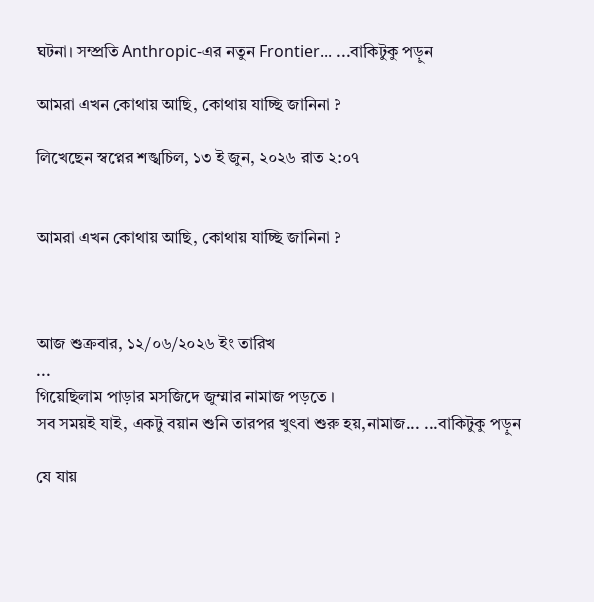ঘটনা। সম্প্রতি Anthropic-এর নতুন Frontier... ...বাকিটুকু পড়ুন

আমরা এখন কোথায় আছি, কোথায় যাচ্ছি জানিনা ?

লিখেছেন স্বপ্নের শঙ্খচিল, ১৩ ই জুন, ২০২৬ রাত ২:০৭


আমরা এখন কোথায় আছি, কোথায় যাচ্ছি জানিনা ?



আজ শুক্রবার, ১২/০৬/২০২৬ ইং তারিখ
...
গিয়েছিলাম পাড়ার মসজিদে জুম্মার নামাজ পড়তে ।
সব সময়ই যাই, একটু বয়ান শুনি তারপর খুৎবা শুরু হয়,নামাজ... ...বাকিটুকু পড়ুন

যে যায়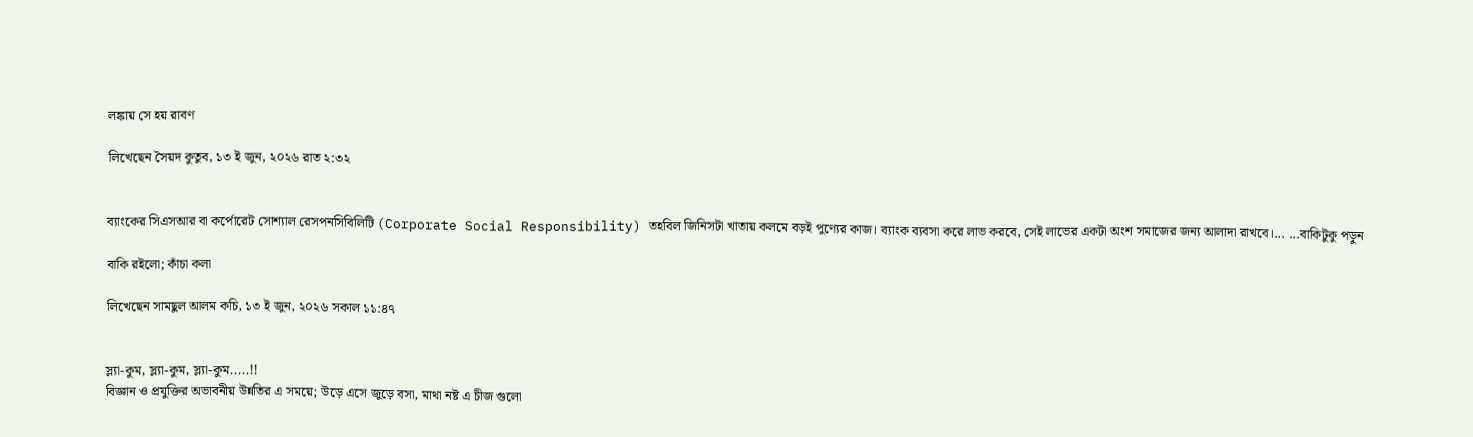লঙ্কায় সে হয় রাবণ

লিখেছেন সৈয়দ কুতুব, ১৩ ই জুন, ২০২৬ রাত ২:৩২


ব্যাংকের সিএসআর বা কর্পোরেট সোশ্যাল রেসপনসিবিলিটি (Corporate Social Responsibility) তহবিল জিনিসটা খাতায় কলমে বড়ই পুণ্যের কাজ। ব্যাংক ব্যবসা করে লাভ করবে, সেই লাভের একটা অংশ সমাজের জন্য আলাদা রাখবে।... ...বাকিটুকু পড়ুন

বাকি রইলো; কাঁচা কলা

লিখেছেন সামছুল আলম কচি, ১৩ ই জুন, ২০২৬ সকাল ১১:৪৭


স্ল্যা-কুম, স্ল্যা-কুম, স্ল্যা-কুম.....!!
বিজ্ঞান ও প্রযুক্তির অভাবনীয় উন্নতির এ সময়ে; উড়ে এসে জুড়ে বসা, মাথা নষ্ট এ চীজ গুলো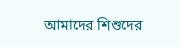আমাদের শিশুদের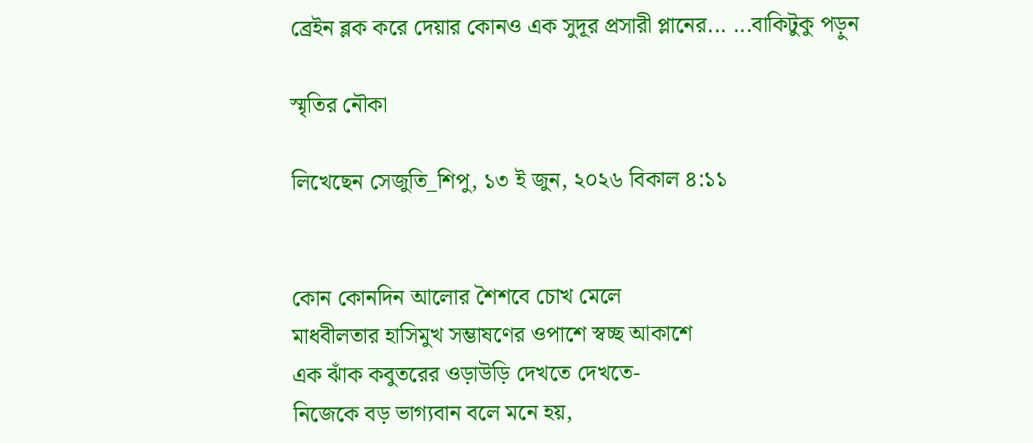ব্রেইন ব্লক করে দেয়ার কোনও এক সুদূর প্রসারী প্লানের... ...বাকিটুকু পড়ুন

স্মৃতির নৌকা

লিখেছেন সেজুতি_শিপু, ১৩ ই জুন, ২০২৬ বিকাল ৪:১১


কোন কোনদিন আলোর শৈশবে চোখ মেলে
মাধবীলতার হাসিমুখ সম্ভাষণের ওপাশে স্বচ্ছ আকাশে
এক ঝাঁক কবুতরের ওড়াউড়ি দেখতে দেখতে-
নিজেকে বড় ভাগ্যবান বলে মনে হয়,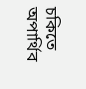চকিতে অপার্থিব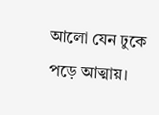আলো যেন ঢুকে পড়ে আত্মায়।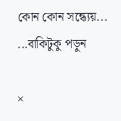কোন কোন সন্ধ‍্যেয়... ...বাকিটুকু পড়ুন

×